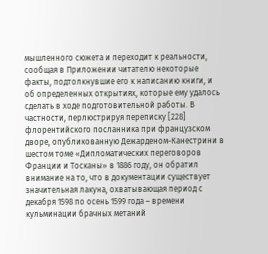мышленного сюжета и переходит к реальности, сообщая в Приложении читателю некоторые факты, подтолкнувшие его к написанию книги, и об определенных открытиях, которые ему удалось сделать в ходе подготовительной работы. В частности, перлюстрируя переписку [228] флорентийского посланника при французском дворе, опубликованную Дежарденом-Канестрини в шестом томе «Дипломатических переговоров Франции и Тосканы» в 1886 году, он обратил внимание на то, что в документации существует значительная лакуна, охватывающая период с декабря 1598 по осень 1599 года – времени кульминации брачных метаний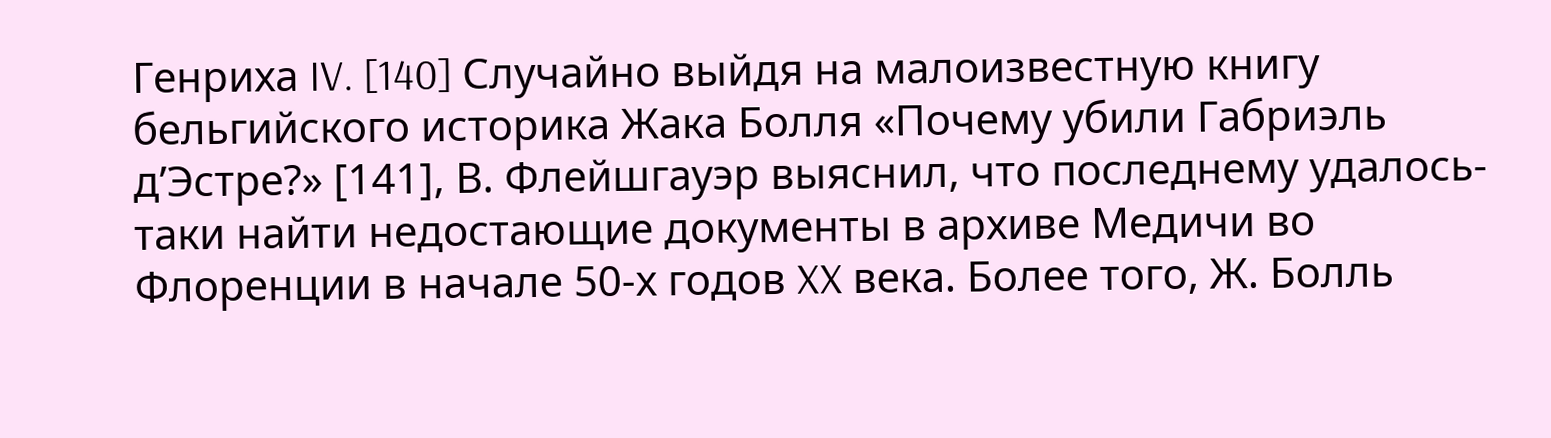Генриха IV. [140] Случайно выйдя на малоизвестную книгу бельгийского историка Жака Болля «Почему убили Габриэль д’Эстре?» [141], В. Флейшгауэр выяснил, что последнему удалось-таки найти недостающие документы в архиве Медичи во Флоренции в начале 50-х годов XX века. Более того, Ж. Болль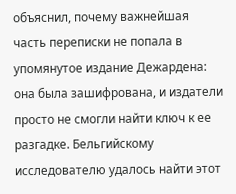объяснил, почему важнейшая часть переписки не попала в упомянутое издание Дежардена: она была зашифрована, и издатели просто не смогли найти ключ к ее разгадке. Бельгийскому исследователю удалось найти этот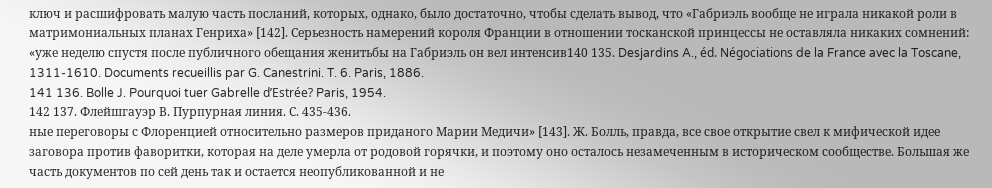ключ и расшифровать малую часть посланий, которых, однако, было достаточно, чтобы сделать вывод, что «Габриэль вообще не играла никакой роли в матримониальных планах Генриха» [142]. Серьезность намерений короля Франции в отношении тосканской принцессы не оставляла никаких сомнений: «уже неделю спустя после публичного обещания женитьбы на Габриэль он вел интенсив140 135. Desjardins A., éd. Négociations de la France avec la Toscane, 1311-1610. Documents recueillis par G. Canestrini. T. 6. Paris, 1886.
141 136. Bolle J. Pourquoi tuer Gabrelle d’Estrée? Paris, 1954.
142 137. Флейшгауэр В. Пурпурная линия. С. 435-436.
ные переговоры с Флоренцией относительно размеров приданого Марии Медичи» [143]. Ж. Болль, правда, все свое открытие свел к мифической идее заговора против фаворитки, которая на деле умерла от родовой горячки, и поэтому оно осталось незамеченным в историческом сообществе. Большая же часть документов по сей день так и остается неопубликованной и не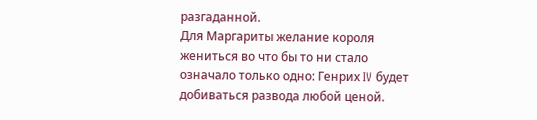разгаданной.
Для Маргариты желание короля жениться во что бы то ни стало означало только одно: Генрих IV будет добиваться развода любой ценой.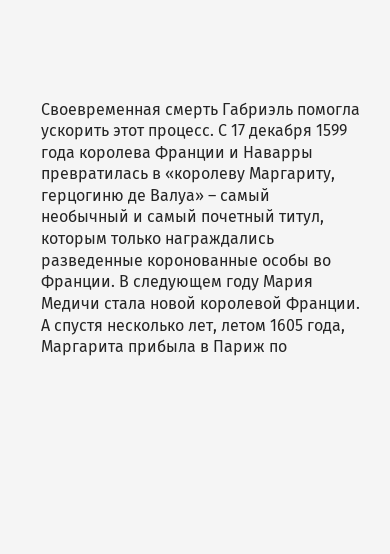Своевременная смерть Габриэль помогла ускорить этот процесс. С 17 декабря 1599 года королева Франции и Наварры превратилась в «королеву Маргариту, герцогиню де Валуа» – самый необычный и самый почетный титул, которым только награждались разведенные коронованные особы во Франции. В следующем году Мария Медичи стала новой королевой Франции. А спустя несколько лет, летом 1605 года, Маргарита прибыла в Париж по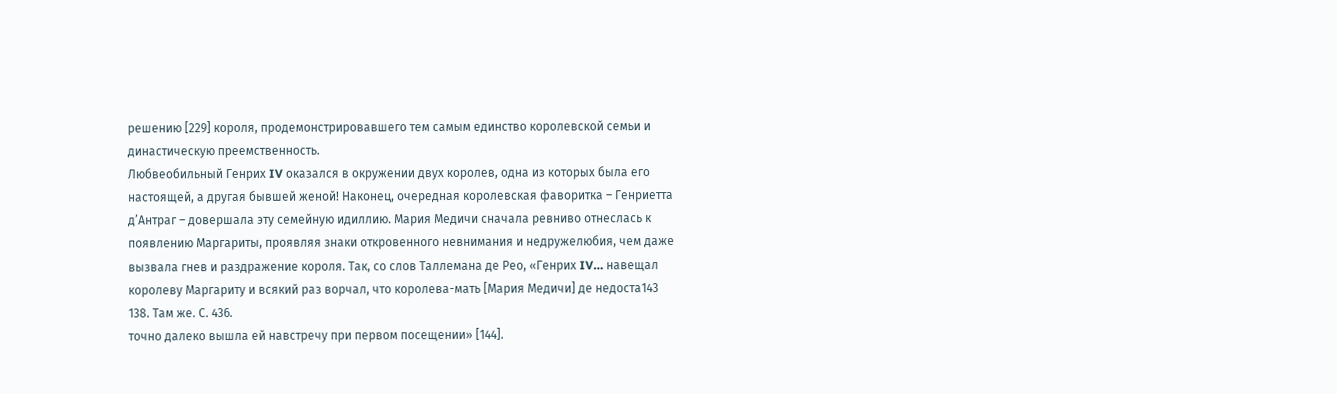решению [229] короля, продемонстрировавшего тем самым единство королевской семьи и династическую преемственность.
Любвеобильный Генрих IV оказался в окружении двух королев, одна из которых была его настоящей, а другая бывшей женой! Наконец, очередная королевская фаворитка – Генриетта д’Антраг – довершала эту семейную идиллию. Мария Медичи сначала ревниво отнеслась к появлению Маргариты, проявляя знаки откровенного невнимания и недружелюбия, чем даже вызвала гнев и раздражение короля. Так, со слов Таллемана де Рео, «Генрих IV… навещал королеву Маргариту и всякий раз ворчал, что королева-мать [Мария Медичи] де недоста143 138. Там же. С. 436.
точно далеко вышла ей навстречу при первом посещении» [144].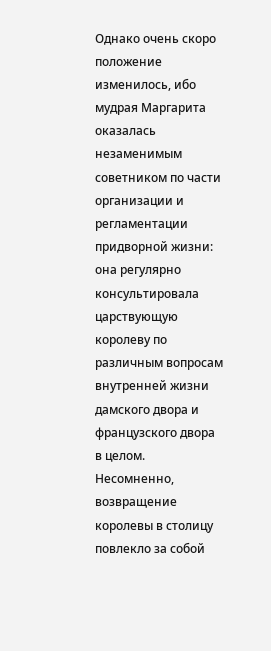Однако очень скоро положение изменилось, ибо мудрая Маргарита оказалась незаменимым советником по части организации и регламентации придворной жизни: она регулярно консультировала царствующую королеву по различным вопросам внутренней жизни дамского двора и французского двора в целом. Несомненно, возвращение королевы в столицу повлекло за собой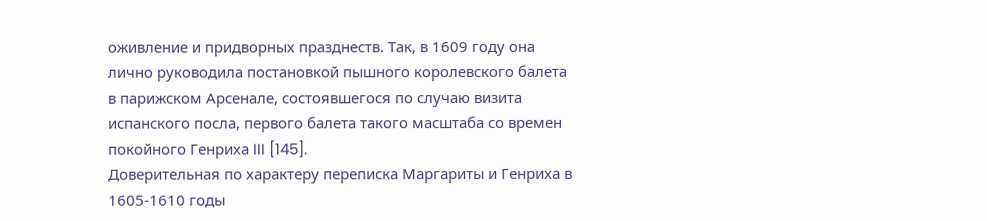оживление и придворных празднеств. Так, в 1609 году она лично руководила постановкой пышного королевского балета в парижском Арсенале, состоявшегося по случаю визита испанского посла, первого балета такого масштаба со времен покойного Генриха III [145].
Доверительная по характеру переписка Маргариты и Генриха в 1605-1610 годы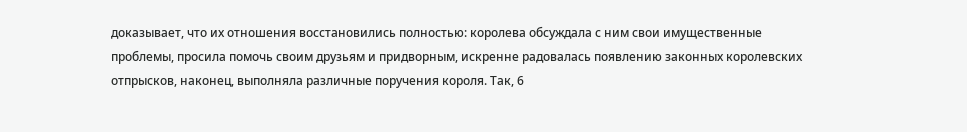доказывает, что их отношения восстановились полностью: королева обсуждала с ним свои имущественные проблемы, просила помочь своим друзьям и придворным, искренне радовалась появлению законных королевских отпрысков, наконец, выполняла различные поручения короля. Так, 6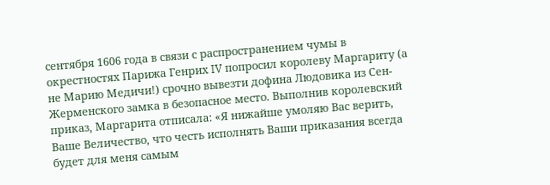сентября 1606 года в связи с распространением чумы в окрестностях Парижа Генрих IV попросил королеву Маргариту (а не Марию Медичи!) срочно вывезти дофина Людовика из Сен-Жерменского замка в безопасное место. Выполнив королевский приказ, Маргарита отписала: «Я нижайше умоляю Вас верить, Ваше Величество, что честь исполнять Ваши приказания всегда будет для меня самым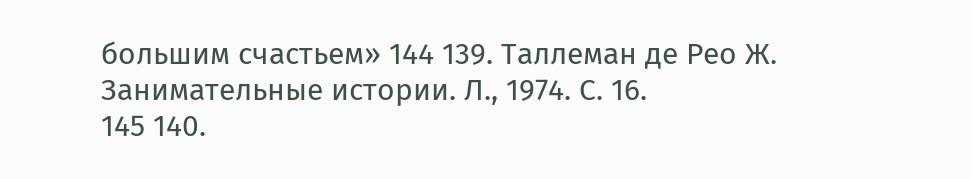большим счастьем» 144 139. Таллеман де Рео Ж. Занимательные истории. Л., 1974. С. 16.
145 140.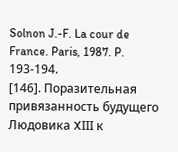Solnon J.-F. La cour de France. Paris, 1987. P. 193-194.
[146]. Поразительная привязанность будущего Людовика XIII к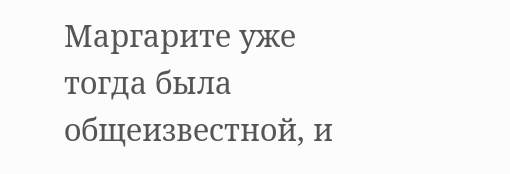Маргарите уже тогда была общеизвестной, и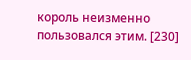король неизменно пользовался этим. [230]